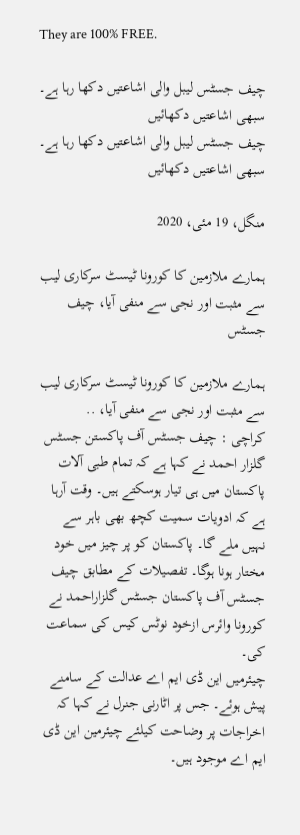They are 100% FREE.

چیف جسٹس لیبل والی اشاعتیں دکھا رہا ہے۔ سبھی اشاعتیں دکھائیں
چیف جسٹس لیبل والی اشاعتیں دکھا رہا ہے۔ سبھی اشاعتیں دکھائیں

منگل، 19 مئی، 2020

ہمارے ملازمین کا کورونا ٹیسٹ سرکاری لیب سے مثبت اور نجی سے منفی آیا، چیف جسٹس

ہمارے ملازمین کا کورونا ٹیسٹ سرکاری لیب سے مثبت اور نجی سے منفی آیا، ..
کراچی : چیف جسٹس آف پاکستن جسٹس گلزار احمد نے کہا ہے کہ تمام طبی آلات پاکستان میں ہی تیار ہوسکتے ہیں۔ وقت آرہا ہے کہ ادویات سمیت کچھ بھی باہر سے نہیں ملے گا۔ پاکستان کو پر چیز میں خود مختار ہونا ہوگا۔ تفصیلات کے مطابق چیف جسٹس آف پاکستان جسٹس گلزاراحمد نے کورونا وائرس ازخود نوٹس کیس کی سماعت کی۔
چیئرمیں این ڈی ایم اے عدالت کے سامنے پیش ہوئے۔ جس پر اٹارنی جنرل نے کہا کہ اخراجات پر وضاحت کیلئے چیئرمین این ڈی ایم اے موجود ہیں۔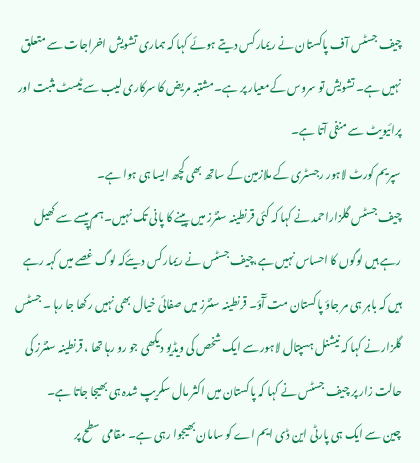چیف جسٹس آف پاکستان نے ریمارکس دیتے ہوئے کہا کہ ہماری تشویش اخراجات سے متعلق نہیں ہے۔ تشویش تو سروس کےمعیار پر ہے۔ مشتبہ مریض کا سرکاری لیب سے ٹیسٹ مثبت اور پرائیویٹ سے منفی آتا ہے۔
سپریم کورٹ لاہور رجسٹری کے ملازمین کے ساتھ بھی کچھ ایسا ہی ہوا ہے۔
چیف جسٹس گلزاراحمد نے کہا کہ کئی قرنطینہ سنٹرز میں پینے کا پانی تک نہیں۔ ہم پیسے سے کھیل رہے ہیں لوگوں کا احساس نہیں ہے،چیف جسٹس نے ریمارکس دیئےکہ لوگ غصے میں کہہ رہے ہیں کہ باہر ہی مر جاؤ پاکستان مت آٓؤ۔ قرنطینہ سنٹرز میں صفائی خیال بھی نہیں رکھا جا رہا ۔ جسٹس گلزار نے کہا کہ نیشنل ہسپتال لاہور سے ایک شخص کی ویڈیو دیکھی جو رو رہا تھا ، قرنطینہ سنٹرز کی حالت زار پر چیف جسٹس نے کہا کہ پاکستان میں اکثر مال سکریپ شدہ ہی بھیجا جاتا ہے۔
چین سے ایک ہی پارٹی این ڈی ایم اے کو سامان بھیجوا رہی ہے۔ مقامی سطح پر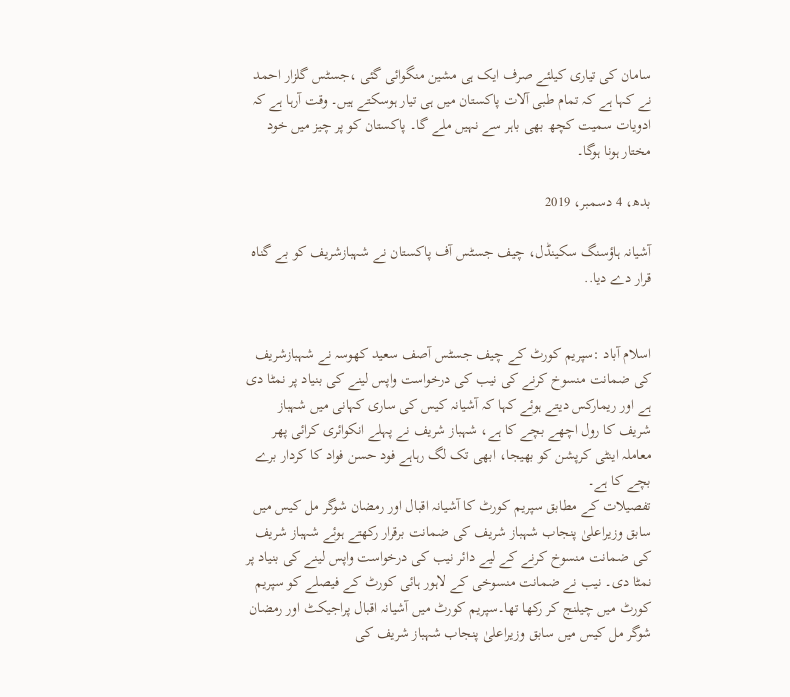سامان کی تیاری کیلئے صرف ایک ہی مشین منگوائی گئی ،جسٹس گلزار احمد نے کہا ہے کہ تمام طبی آلات پاکستان میں ہی تیار ہوسکتے ہیں۔ وقت آرہا ہے کہ ادویات سمیت کچھ بھی باہر سے نہیں ملے گا۔ پاکستان کو پر چیز میں خود مختار ہونا ہوگا۔

بدھ، 4 دسمبر، 2019

آشیانہ ہاؤسنگ سکینڈل، چیف جسٹس آف پاکستان نے شہبازشریف کو بے گناہ قرار دے دیا..


اسلام آباد :سپریم کورٹ کے چیف جسٹس آصف سعید کھوسہ نے شہبازشریف کی ضمانت منسوخ کرنے کی نیب کی درخواست واپس لینے کی بنیاد پر نمٹا دی ہے اور ریمارکس دیتے ہوئے کہا کہ آشیانہ کیس کی ساری کہانی میں شہباز شریف کا رول اچھے بچے کا ہے، شہباز شریف نے پہلے انکوائری کرائی پھر معاملہ اینٹی کرپشن کو بھیجا، ابھی تک لگ رہاہے فود حسن فواد کا کردار برے بچے کا ہے۔
تفصیلات کے مطابق سپریم کورٹ کا آشیانہ اقبال اور رمضان شوگر مل کیس میں سابق وزیراعلیٰ پنجاب شہباز شریف کی ضمانت برقرار رکھتے ہوئے شہباز شریف کی ضمانت منسوخ کرنے کے لیے دائر نیب کی درخواست واپس لینے کی بنیاد پر نمٹا دی۔ نیب نے ضمانت منسوخی کے لاہور ہائی کورٹ کے فیصلے کو سپریم کورٹ میں چیلنج کر رکھا تھا۔سپریم کورٹ میں آشیانہ اقبال پراجیکٹ اور رمضان شوگر مل کیس میں سابق وزیراعلیٰ پنجاب شہباز شریف کی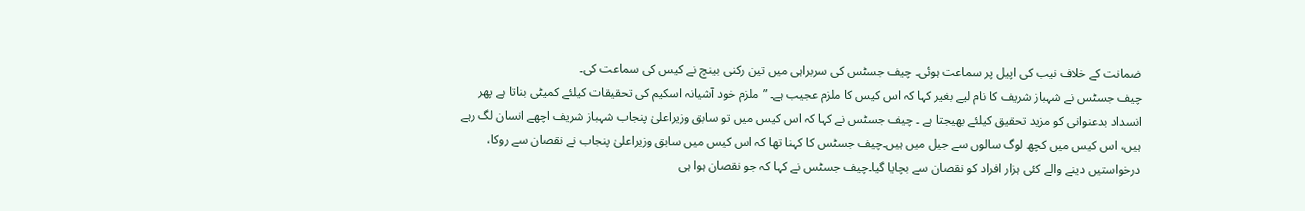ضمانت کے خلاف نیب کی اپیل پر سماعت ہوئی۔ چیف جسٹس کی سربراہی میں تین رکنی بینچ نے کیس کی سماعت کی۔
چیف جسٹس نے شہباز شریف کا نام لیے بغیر کہا کہ اس کیس کا ملزم عجیب ہے۔ ”ملزم خود آشیانہ اسکیم کی تحقیقات کیلئے کمیٹی بناتا ہے پھر انسداد بدعنوانی کو مزید تحقیق کیلئے بھیجتا ہے ۔ چیف جسٹس نے کہا کہ اس کیس میں تو سابق وزیراعلیٰ پنجاب شہباز شریف اچھے انسان لگ رہے ہیں، اس کیس میں کچھ لوگ سالوں سے جیل میں ہیں۔چیف جسٹس کا کہنا تھا کہ اس کیس میں سابق وزیراعلیٰ پنجاب نے نقصان سے روکا، درخواستیں دینے والے کئی ہزار افراد کو نقصان سے بچایا گیا۔چیف جسٹس نے کہا کہ جو نقصان ہوا ہی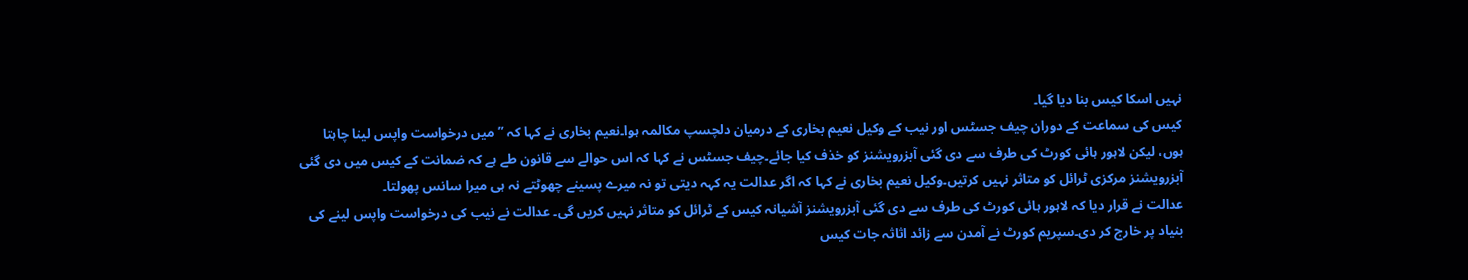نہیں اسکا کیس بنا دیا گیا۔
کیس کی سماعت کے دوران چیف جسٹس اور نیب کے وکیل نعیم بخاری کے درمیان دلچسپ مکالمہ ہوا۔نعیم بخاری نے کہا کہ ”میں درخواست واپس لینا چاہتا ہوں، لیکن لاہور ہائی کورٹ کی طرف سے دی گئی آبزرویشنز کو خذف کیا جائے۔چیف جسٹس نے کہا کہ اس حوالے سے قانون طے ہے کہ ضمانت کے کیس میں دی گئی آبزرویشنز مرکزی ٹرائل کو متاثر نہیں کرتیں۔وکیل نعیم بخاری نے کہا کہ اگر عدالت یہ کہہ دیتی تو نہ میرے پسینے چھوٹتے نہ ہی میرا سانس پھولتا۔
عدالت نے قرار دیا کہ لاہور ہائی کورٹ کی طرف سے دی گئی آبزرویشنز آشیانہ کیس کے ٹرائل کو متاثر نہیں کریں گی۔ عدالت نے نیب کی درخواست واپس لینے کی بنیاد پر خارج کر دی۔سپریم کورٹ نے آمدن سے زائد اثاثہ جات کیس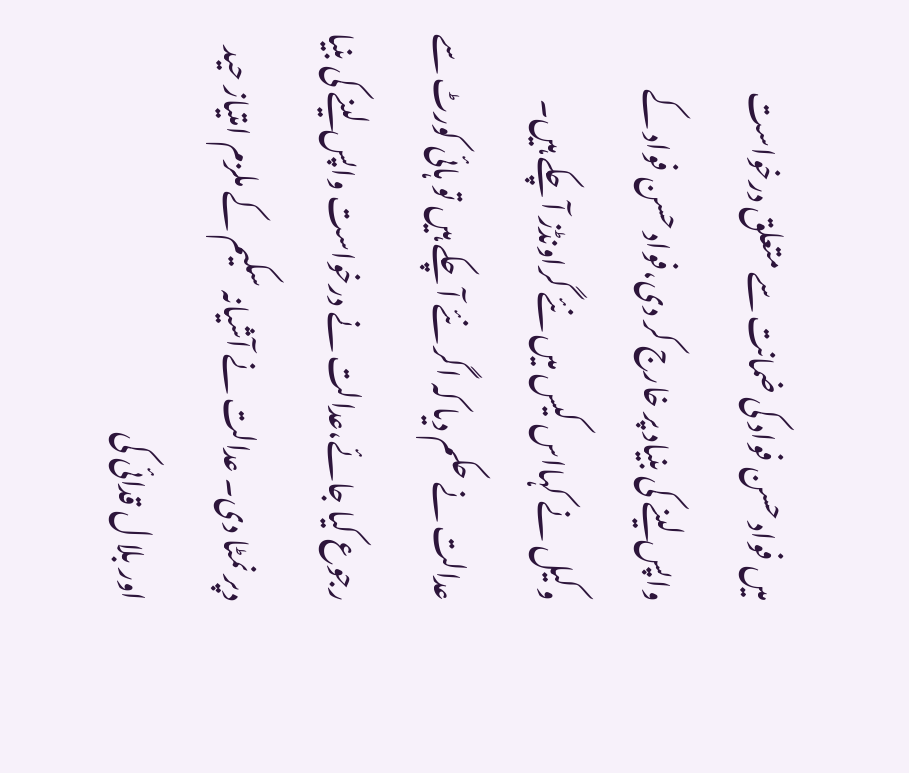میں فواد حسن فواد کی ضمانت سے متعلق درخواست واپس لینے کی بنیاد پر خارج کر دی،فواد حسن فواد کے وکیل نے کہااس کیس میں نئے گراونڈز آ چکے ہیں۔
عدالت نے حکم دیا کہ اگر نئے آ چکے ہیں تو ہائی کورٹ سے رجوع کیا جائے،عدالت نے درخواست واپس لینے کی بنیا دپر نمٹا دی۔ عدالت نے آشیانہ سکیم کے ملزم امتیاز حید اور بلا ل قدائی کی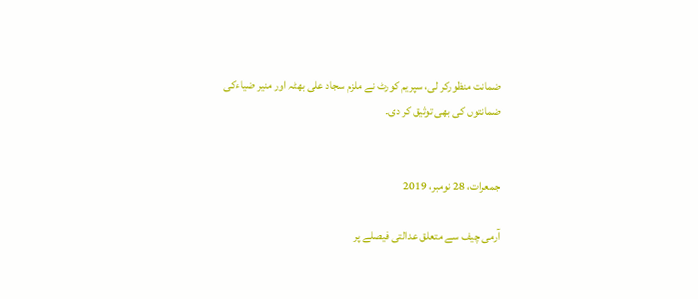ضمانت منظورکر لی، سپریم کورٹ نے ملزم سجاد علی بھٹہ اور منیر ضیاءکی ضمانتوں کی بھی توثیق کر دی۔


جمعرات، 28 نومبر، 2019

آرمی چیف سے متعلق عدالتی فیصلے پر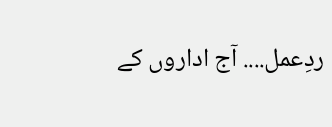ردِعمل.... آج اداروں کے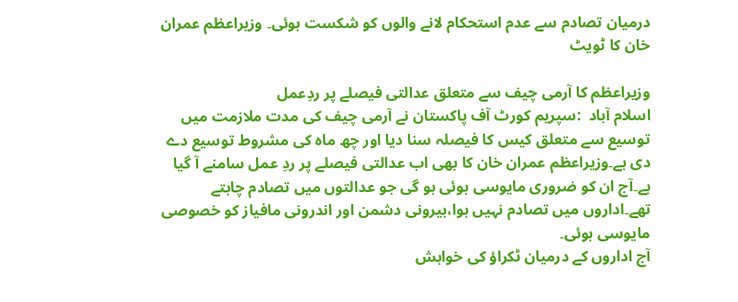درمیان تصادم سے عدم استحکام لانے والوں کو شکست ہوئی۔ وزیراعظم عمران خان کا ٹویٹ

وزیراعظم کا آرمی چیف سے متعلق عدالتی فیصلے پر ردِعمل
اسلام آباد  :سپریم کورٹ آف پاکستان نے آرمی چیف کی مدت ملازمت میں توسیع سے متعلق کیس کا فیصلہ سنا دیا اور چھ ماہ کی مشروط توسیع دے دی ہے۔وزیراعظم عمران خان کا بھی اب عدالتی فیصلے پر ردِ عمل سامنے آ گیا ہے۔آج ان کو ضروری مایوسی ہوئی ہو گی جو عدالتوں میں تصادم چاہتے تھے۔اداروں میں تصادم نہیں ہوا،بیرونی دشمن اور اندرونی مافیاز کو خصوصی مایوسی ہوئی۔
آج اداروں کے درمیان ٹکراؤ کی خواہش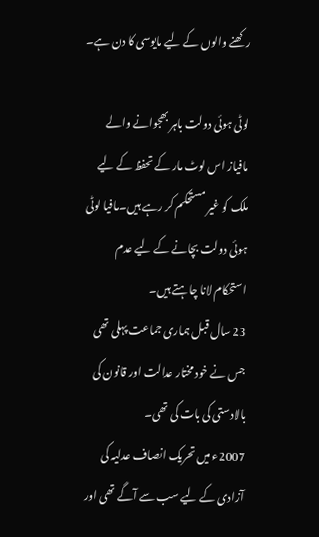رکھنے والوں کے لیے مایوسی کا دن ہے۔

لوٹی ہوئی دولت باہر بھجوانے والے مافیاز اس لوٹ مار کے تحفظ کے لیے ملک کو غیر مستحکم کر رہے ہیں۔مافیا لوٹی ہوئی دولت بچانے کے لیے عدم استحکام لانا چاہتے ہیں۔
23 سال قبل ہماری جماعت پہلی تھی جس نے خود مختار عدالت اور قانون کی بالادستی کی بات کی تھی۔
2007ء میں تحریک انصاف عدلیہ کی آزادی کے لیے سب سے آگے تھی اور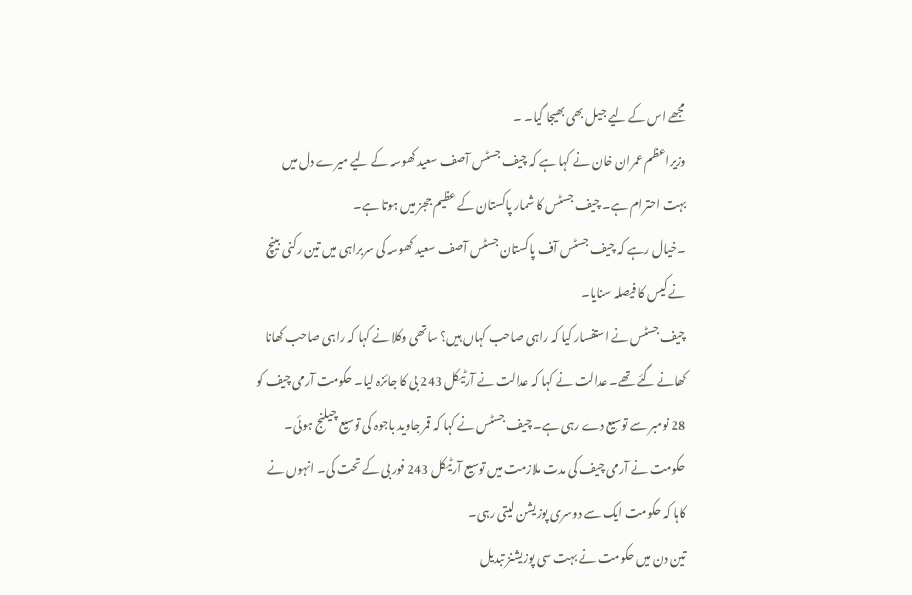مجھے اس کے لیے جیل بھی بھیجا گیا۔ ۔
وزیراعظم عمران خان نے کہا ہے کہ چیف جسٹس آصف سعید کھوسہ کے لیے میرے دل میں بہت احترام ہے۔ چیف جسٹس کا شمار پاکستان کے عظیم ججز میں ہوتا ہے۔
۔خیال رہے کہ چیف جسٹس آف پاکستان جسٹس آصف سعید کھوسہ کی سربراہی میں تین رکنی بینچ نے کیس کا فیصلہ سنایا۔
چیف جسٹس نے استفسار کیا کہ راہی صاحب کہاں ہیں؟ ساتھی وکلا نے کہا کہ راہی صاحب کھانا کھانے گئے تھے۔ عدالت نے کہا کہ عدالت نے آرٹیکل 243 بی کا جائزہ لیا۔ حکومت آرمی چیف کو 28 نومبر سے توسیع دے رہی ہے۔ چیف جسٹس نے کہا کہ قمر جاوید باجوہ کی توسیع چیلنج ہوئی۔ حکومت نے آرمی چیف کی مدت ملازمت میں توسیع آرٹیکل 243 فور بی کے تحت کی۔ انہوں نے کاہا کہ حکومت ایک سے دوسری پوزیشن لیتی رہی۔
تین دن میں حکومت نے بہت سی پوزیشنز تبدیل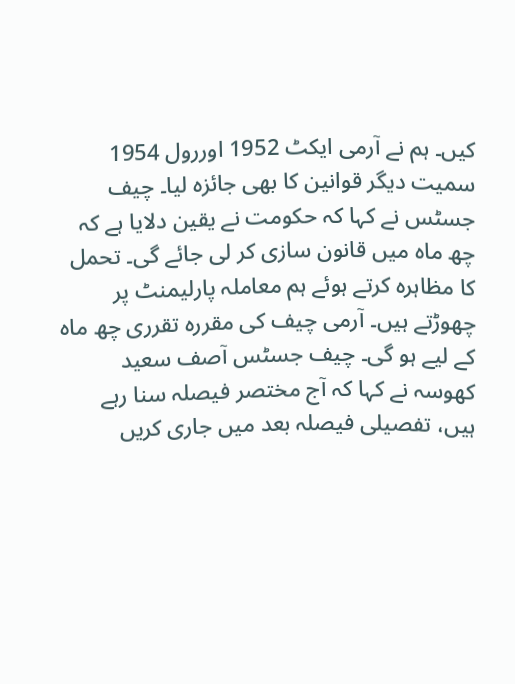کیں۔ ہم نے آرمی ایکٹ 1952 اوررول 1954 سمیت دیگر قوانین کا بھی جائزہ لیا۔ چیف جسٹس نے کہا کہ حکومت نے یقین دلایا ہے کہ چھ ماہ میں قانون سازی کر لی جائے گی۔ تحمل کا مظاہرہ کرتے ہوئے ہم معاملہ پارلیمنٹ پر چھوڑتے ہیں۔ آرمی چیف کی مقررہ تقرری چھ ماہ کے لیے ہو گی۔ چیف جسٹس آصف سعید کھوسہ نے کہا کہ آج مختصر فیصلہ سنا رہے ہیں، تفصیلی فیصلہ بعد میں جاری کریں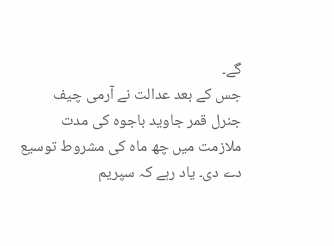گے۔
جس کے بعد عدالت نے آرمی چیف جنرل قمر جاوید باجوہ کی مدت ملازمت میں چھ ماہ کی مشروط توسیع دے دی۔ یاد رہے کہ سپریم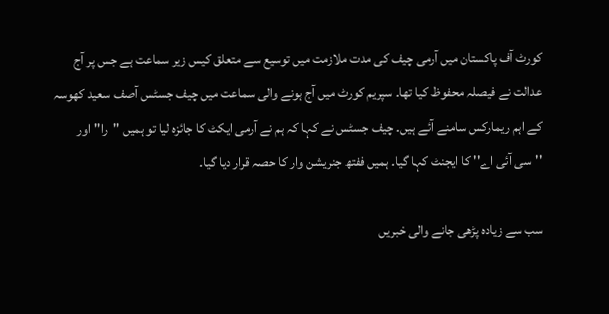کورٹ آف پاکستان میں آرمی چیف کی مدت ملازمت میں توسیع سے متعلق کیس زیر سماعت ہے جس پر آج عدالت نے فیصلہ محفوظ کیا تھا۔ سپریم کورٹ میں آج ہونے والی سماعت میں چیف جسٹس آصف سعید کھوسہ کے اہم ریمارکس سامنے آئے ہیں۔ چیف جسٹس نے کہا کہ ہم نے آرمی ایکٹ کا جائزہ لیا تو ہمیں ''را'' اور ''سی آئی اے'' کا ایجنٹ کہا گیا۔ ہمیں ففتھ جنریشن وار کا حصہ قرار دیا گیا۔

سب سے زیادہ پڑھی جانے والی خبریں